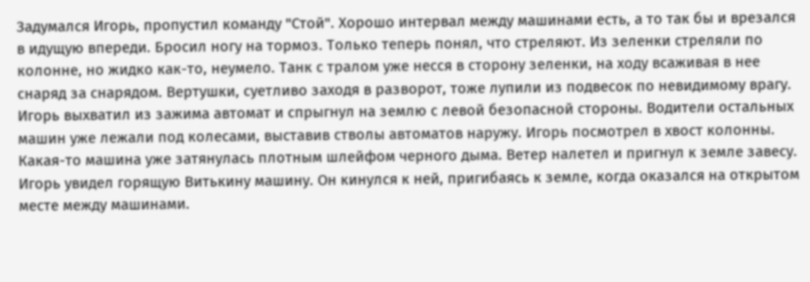Задумался Игорь, пропустил команду "Стой". Хорошо интервал между машинами есть, а то так бы и врезался в идущую впереди. Бросил ногу на тормоз. Только теперь понял, что стреляют. Из зеленки стреляли по колонне, но жидко как-то, неумело. Танк с тралом уже несся в сторону зеленки, на ходу всаживая в нее снаряд за снарядом. Вертушки, суетливо заходя в разворот, тоже лупили из подвесок по невидимому врагу. Игорь выхватил из зажима автомат и спрыгнул на землю с левой безопасной стороны. Водители остальных машин уже лежали под колесами, выставив стволы автоматов наружу. Игорь посмотрел в хвост колонны. Какая-то машина уже затянулась плотным шлейфом черного дыма. Ветер налетел и пригнул к земле завесу. Игорь увидел горящую Витькину машину. Он кинулся к ней, пригибаясь к земле, когда оказался на открытом месте между машинами.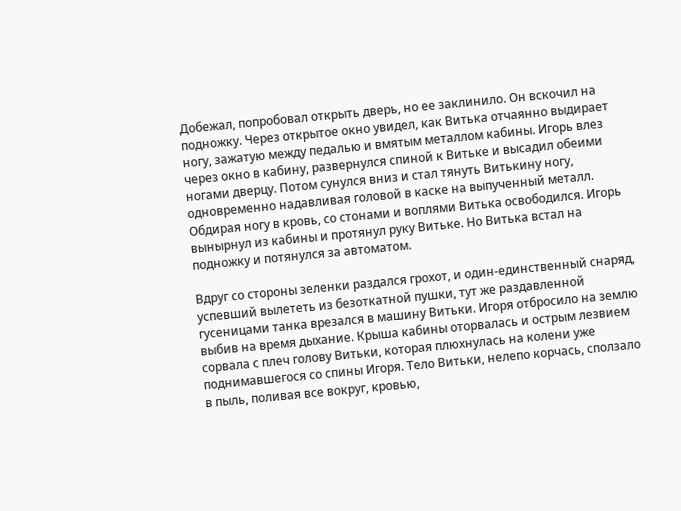Добежал, попробовал открыть дверь, но ее заклинило. Он вскочил на подножку. Через открытое окно увидел, как Витька отчаянно выдирает ногу, зажатую между педалью и вмятым металлом кабины. Игорь влез через окно в кабину, развернулся спиной к Витьке и высадил обеими ногами дверцу. Потом сунулся вниз и стал тянуть Витькину ногу, одновременно надавливая головой в каске на выпученный металл. Обдирая ногу в кровь, со стонами и воплями Витька освободился. Игорь вынырнул из кабины и протянул руку Витьке. Но Витька встал на подножку и потянулся за автоматом.

Вдруг со стороны зеленки раздался грохот, и один-единственный снаряд, успевший вылететь из безоткатной пушки, тут же раздавленной гусеницами танка врезался в машину Витьки. Игоря отбросило на землю выбив на время дыхание. Крыша кабины оторвалась и острым лезвием сорвала с плеч голову Витьки, которая плюхнулась на колени уже поднимавшегося со спины Игоря. Тело Витьки, нелепо корчась, сползало в пыль, поливая все вокруг, кровью,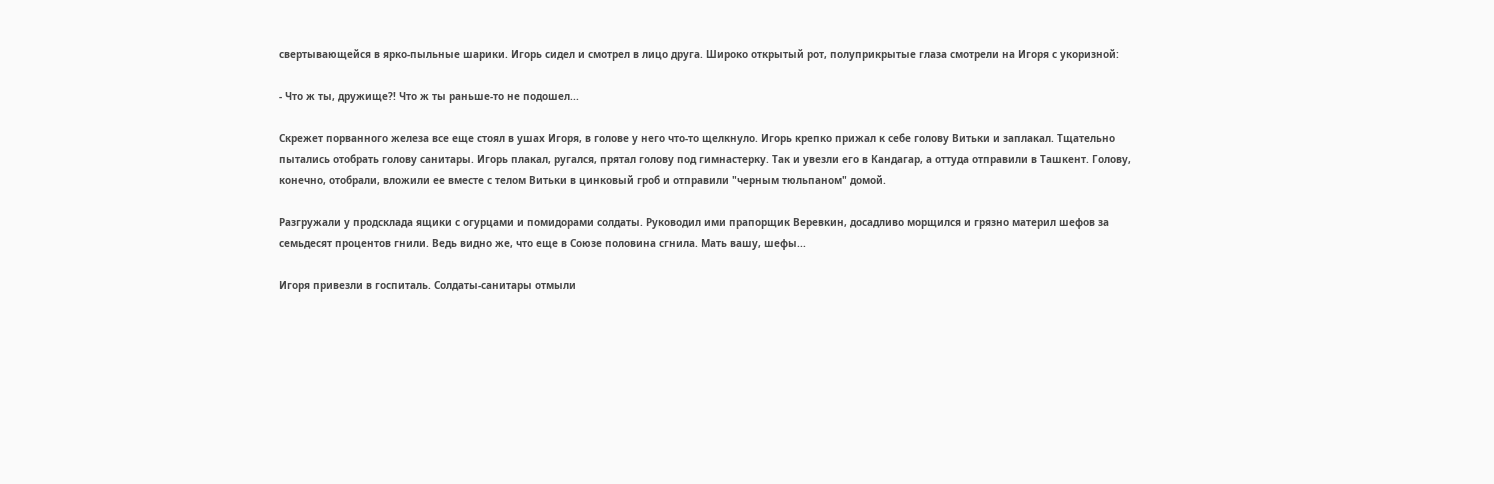свертывающейся в ярко-пыльные шарики. Игорь сидел и смотрел в лицо друга. Широко открытый рот, полуприкрытые глаза смотрели на Игоря с укоризной:

- Что ж ты, дружище?! Что ж ты раньше-то не подошел...

Скрежет порванного железа все еще стоял в ушах Игоря, в голове у него что-то щелкнуло. Игорь крепко прижал к себе голову Витьки и заплакал. Тщательно пытались отобрать голову санитары. Игорь плакал, ругался, прятал голову под гимнастерку. Так и увезли его в Кандагар, а оттуда отправили в Ташкент. Голову, конечно, отобрали, вложили ее вместе с телом Витьки в цинковый гроб и отправили "черным тюльпаном" домой.

Разгружали у продсклада ящики с огурцами и помидорами солдаты. Руководил ими прапорщик Веревкин, досадливо морщился и грязно материл шефов за семьдесят процентов гнили. Ведь видно же, что еще в Союзе половина сгнила. Мать вашу, шефы...

Игоря привезли в госпиталь. Солдаты-санитары отмыли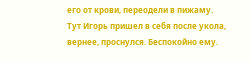его от крови, переодели в пижаму. Тут Игорь пришел в себя после укола, вернее, проснулся. Беспокойно ему.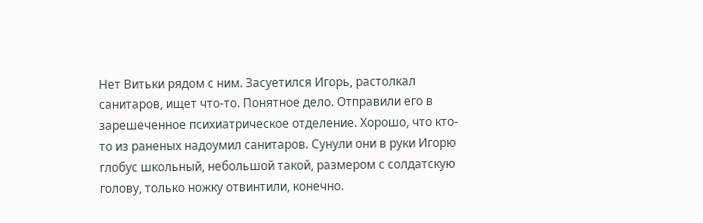Нет Витьки рядом с ним. Засуетился Игорь, растолкал санитаров, ищет что-то. Понятное дело. Отправили его в зарешеченное психиатрическое отделение. Хорошо, что кто-то из раненых надоумил санитаров. Сунули они в руки Игорю глобус школьный, небольшой такой, размером с солдатскую голову, только ножку отвинтили, конечно.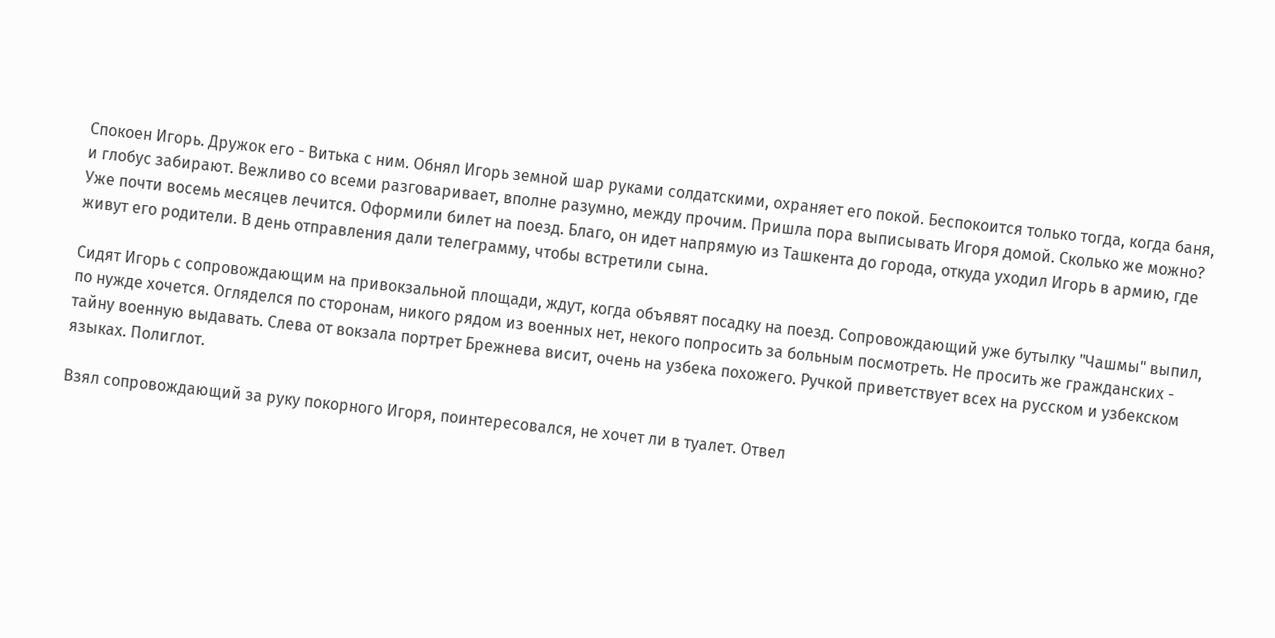Спокоен Игорь. Дружок его - Витька с ним. Обнял Игорь земной шар руками солдатскими, охраняет его покой. Беспокоится только тогда, когда баня, и глобус забирают. Вежливо со всеми разговаривает, вполне разумно, между прочим. Пришла пора выписывать Игоря домой. Сколько же можно? Уже почти восемь месяцев лечится. Оформили билет на поезд. Благо, он идет напрямую из Ташкента до города, откуда уходил Игорь в армию, где живут его родители. В день отправления дали телеграмму, чтобы встретили сына.

Сидят Игорь с сопровождающим на привокзальной площади, ждут, когда объявят посадку на поезд. Сопровождающий уже бутылку "Чашмы" выпил, по нужде хочется. Огляделся по сторонам, никого рядом из военных нет, некого попросить за больным посмотреть. Не просить же гражданских - тайну военную выдавать. Слева от вокзала портрет Брежнева висит, очень на узбека похожего. Ручкой приветствует всех на русском и узбекском языках. Полиглот.

Взял сопровождающий за руку покорного Игоря, поинтересовался, не хочет ли в туалет. Отвел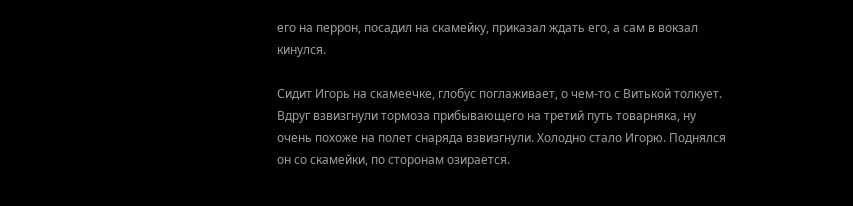его на перрон, посадил на скамейку, приказал ждать его, а сам в вокзал кинулся.

Сидит Игорь на скамеечке, глобус поглаживает, о чем-то с Витькой толкует. Вдруг взвизгнули тормоза прибывающего на третий путь товарняка, ну очень похоже на полет снаряда взвизгнули. Холодно стало Игорю. Поднялся он со скамейки, по сторонам озирается.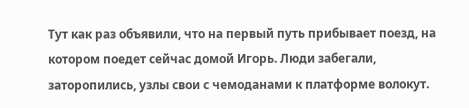Тут как раз объявили, что на первый путь прибывает поезд, на котором поедет сейчас домой Игорь. Люди забегали, заторопились, узлы свои с чемоданами к платформе волокут.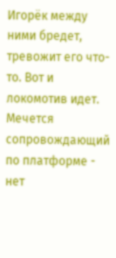Игорёк между ними бредет, тревожит его что-то. Вот и локомотив идет. Мечется сопровождающий по платформе - нет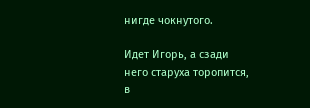нигде чокнутого.

Идет Игорь, а сзади него старуха торопится, в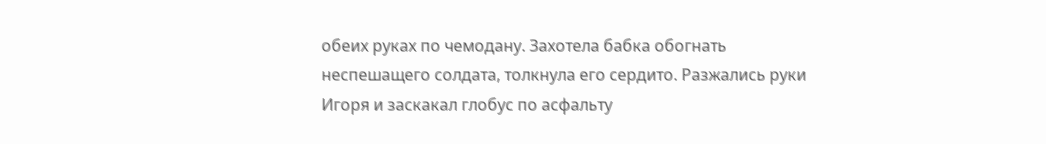обеих руках по чемодану. Захотела бабка обогнать неспешащего солдата, толкнула его сердито. Разжались руки Игоря и заскакал глобус по асфальту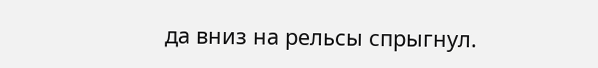да вниз на рельсы спрыгнул.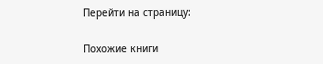Перейти на страницу:

Похожие книги